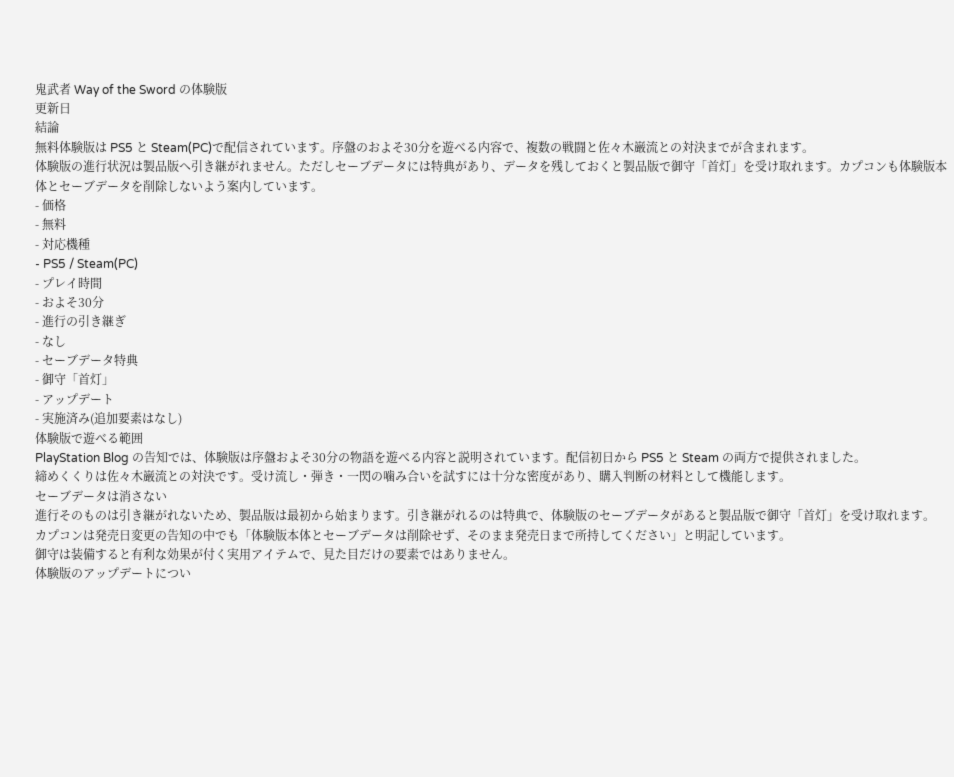鬼武者 Way of the Sword の体験版
更新日
結論
無料体験版は PS5 と Steam(PC)で配信されています。序盤のおよそ30分を遊べる内容で、複数の戦闘と佐々木巌流との対決までが含まれます。
体験版の進行状況は製品版へ引き継がれません。ただしセーブデータには特典があり、データを残しておくと製品版で御守「首灯」を受け取れます。カプコンも体験版本体とセーブデータを削除しないよう案内しています。
- 価格
- 無料
- 対応機種
- PS5 / Steam(PC)
- プレイ時間
- およそ30分
- 進行の引き継ぎ
- なし
- セーブデータ特典
- 御守「首灯」
- アップデート
- 実施済み(追加要素はなし)
体験版で遊べる範囲
PlayStation Blog の告知では、体験版は序盤およそ30分の物語を遊べる内容と説明されています。配信初日から PS5 と Steam の両方で提供されました。
締めくくりは佐々木巌流との対決です。受け流し・弾き・一閃の噛み合いを試すには十分な密度があり、購入判断の材料として機能します。
セーブデータは消さない
進行そのものは引き継がれないため、製品版は最初から始まります。引き継がれるのは特典で、体験版のセーブデータがあると製品版で御守「首灯」を受け取れます。
カプコンは発売日変更の告知の中でも「体験版本体とセーブデータは削除せず、そのまま発売日まで所持してください」と明記しています。
御守は装備すると有利な効果が付く実用アイテムで、見た目だけの要素ではありません。
体験版のアップデートについ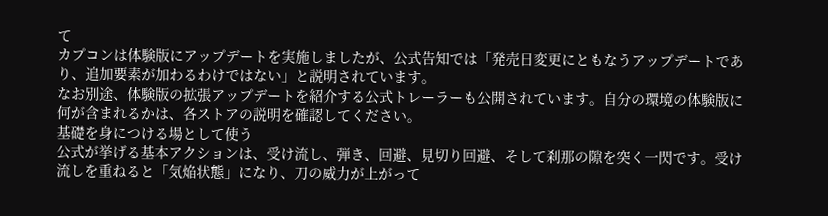て
カプコンは体験版にアップデートを実施しましたが、公式告知では「発売日変更にともなうアップデートであり、追加要素が加わるわけではない」と説明されています。
なお別途、体験版の拡張アップデートを紹介する公式トレーラーも公開されています。自分の環境の体験版に何が含まれるかは、各ストアの説明を確認してください。
基礎を身につける場として使う
公式が挙げる基本アクションは、受け流し、弾き、回避、見切り回避、そして刹那の隙を突く一閃です。受け流しを重ねると「気焔状態」になり、刀の威力が上がって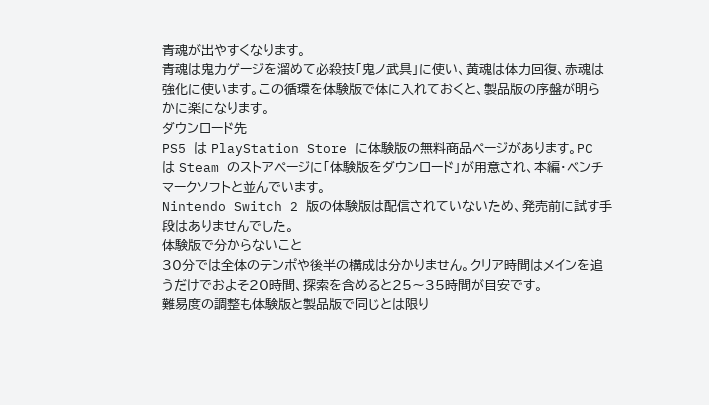青魂が出やすくなります。
青魂は鬼力ゲージを溜めて必殺技「鬼ノ武具」に使い、黄魂は体力回復、赤魂は強化に使います。この循環を体験版で体に入れておくと、製品版の序盤が明らかに楽になります。
ダウンロード先
PS5 は PlayStation Store に体験版の無料商品ページがあります。PC は Steam のストアページに「体験版をダウンロード」が用意され、本編・ベンチマークソフトと並んでいます。
Nintendo Switch 2 版の体験版は配信されていないため、発売前に試す手段はありませんでした。
体験版で分からないこと
30分では全体のテンポや後半の構成は分かりません。クリア時間はメインを追うだけでおよそ20時間、探索を含めると25〜35時間が目安です。
難易度の調整も体験版と製品版で同じとは限り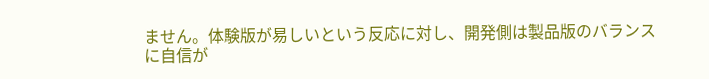ません。体験版が易しいという反応に対し、開発側は製品版のバランスに自信が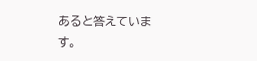あると答えています。